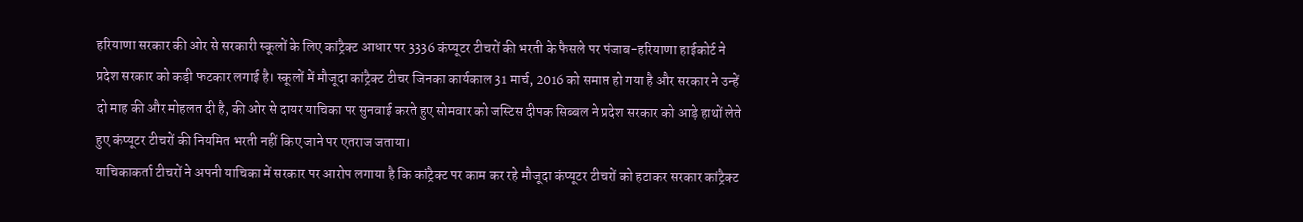हरियाणा सरकार की ओर से सरकारी स्कूलों के लिए कांट्रैक्ट आधार पर 3336 कंप्यूटर टीचरों की भरती के फैसले पर पंजाब-हरियाणा हाईकोर्ट ने प्रदेश सरकार को कड़ी फटकार लगाई है। स्कूलों में मौजूदा कांट्रैक्ट टीचर जिनका कार्यकाल 31 मार्च, 2016 को समाप्त हो गया है और सरकार ने उन्हें दो माह की और मोहलत दी है, की ओर से दायर याचिका पर सुनवाई करते हुए सोमवार को जस्टिस दीपक सिब्बल ने प्रदेश सरकार को आड़े हाथों लेते हुए कंप्यूटर टीचरों की नियमित भरती नहीं किए जाने पर एतराज जताया।
याचिकाकर्ता टीचरों ने अपनी याचिका में सरकार पर आरोप लगाया है कि कांट्रैक्ट पर काम कर रहे मौजूदा कंप्यूटर टीचरों को हटाकर सरकार कांट्रैक्ट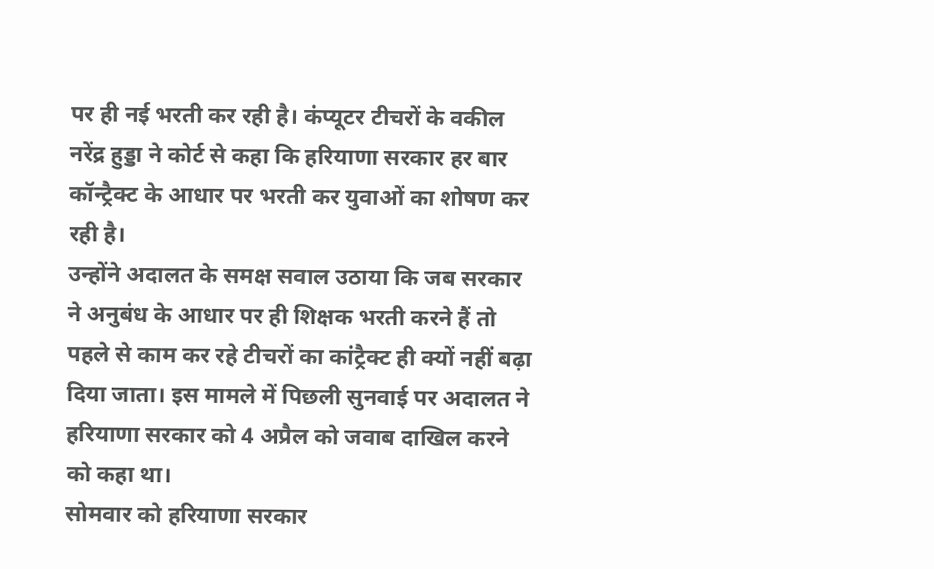पर ही नई भरती कर रही है। कंप्यूटर टीचरों के वकील नरेंद्र हुड्डा ने कोर्ट से कहा कि हरियाणा सरकार हर बार कॉन्ट्रैक्ट के आधार पर भरती कर युवाओं का शोषण कर रही है।
उन्होंने अदालत के समक्ष सवाल उठाया कि जब सरकार ने अनुबंध के आधार पर ही शिक्षक भरती करने हैं तो पहले से काम कर रहे टीचरों का कांट्रैक्ट ही क्यों नहीं बढ़ा दिया जाता। इस मामले में पिछली सुनवाई पर अदालत ने हरियाणा सरकार को 4 अप्रैल को जवाब दाखिल करने को कहा था।
सोमवार को हरियाणा सरकार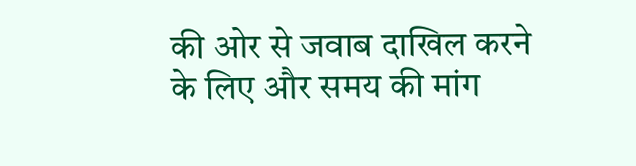की ओर से जवाब दाखिल करने के लिए और समय की मांग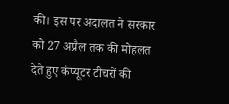की। इस पर अदालत ने सरकार को 27 अप्रैल तक की मोहलत देते हुए कंप्यूटर टीचरों की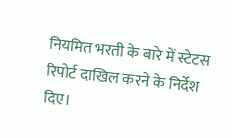नियमित भरती के बारे में स्टेटस रिपोर्ट दाखिल करने के निर्देश दिए।